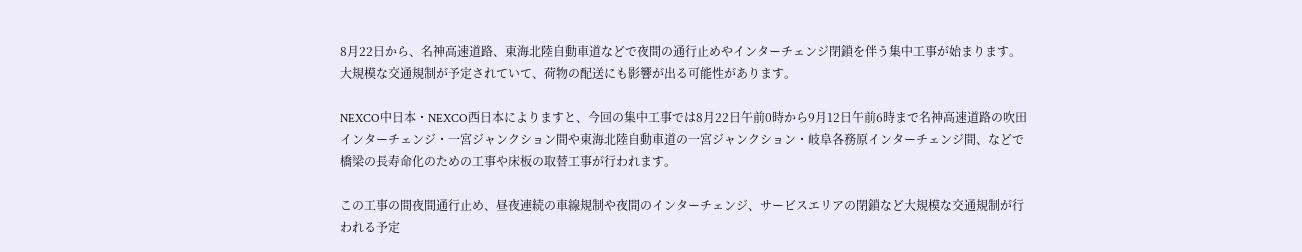8月22日から、名神高速道路、東海北陸自動車道などで夜間の通行止めやインターチェンジ閉鎖を伴う集中工事が始まります。大規模な交通規制が予定されていて、荷物の配送にも影響が出る可能性があります。

NEXCO中日本・NEXCO西日本によりますと、今回の集中工事では8月22日午前0時から9月12日午前6時まで名神高速道路の吹田インターチェンジ・一宮ジャンクション間や東海北陸自動車道の一宮ジャンクション・岐阜各務原インターチェンジ間、などで橋梁の長寿命化のための工事や床板の取替工事が行われます。

この工事の間夜間通行止め、昼夜連続の車線規制や夜間のインターチェンジ、サービスエリアの閉鎖など大規模な交通規制が行われる予定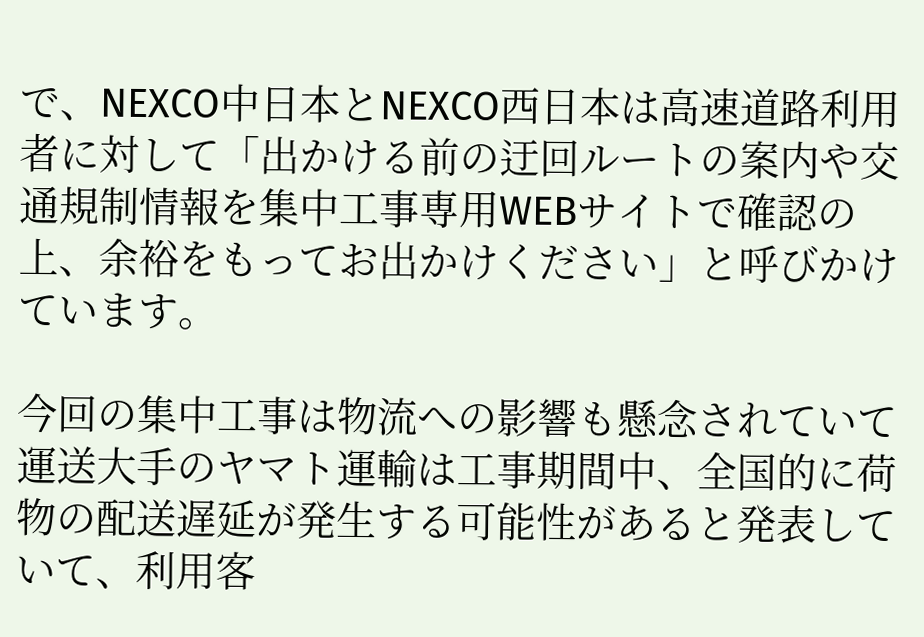で、NEXCO中日本とNEXCO西日本は高速道路利用者に対して「出かける前の迂回ルートの案内や交通規制情報を集中工事専用WEBサイトで確認の上、余裕をもってお出かけください」と呼びかけています。

今回の集中工事は物流への影響も懸念されていて運送大手のヤマト運輸は工事期間中、全国的に荷物の配送遅延が発生する可能性があると発表していて、利用客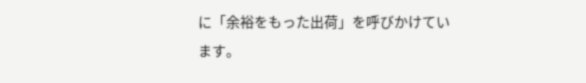に「余裕をもった出荷」を呼びかけています。